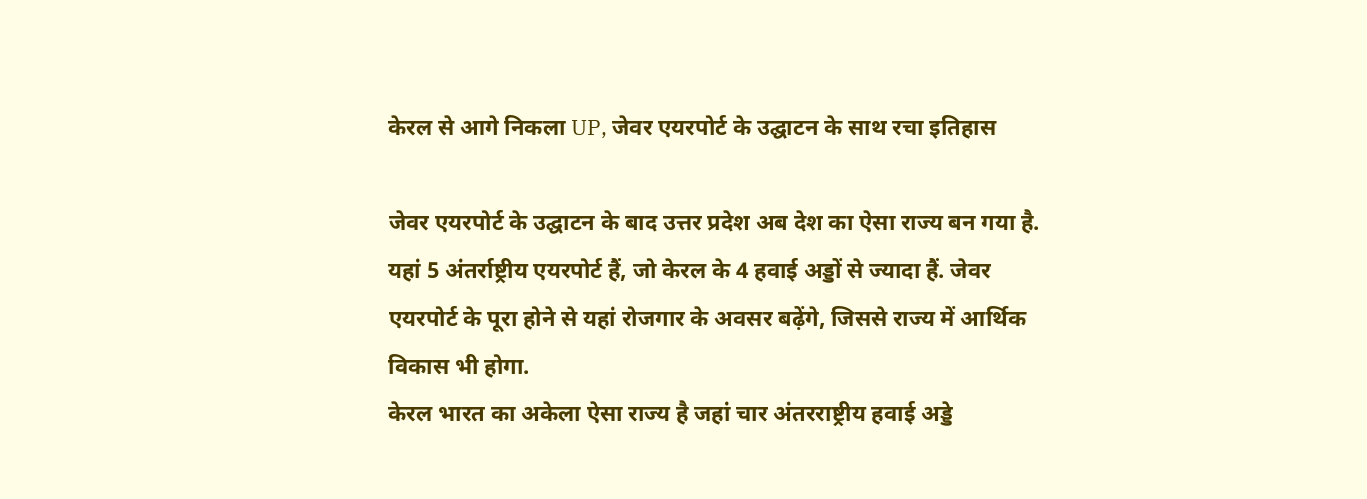केरल से आगे निकला UP, जेवर एयरपोर्ट के उद्घाटन के साथ रचा इतिहास

जेवर एयरपोर्ट के उद्घाटन के बाद उत्तर प्रदेश अब देश का ऐसा राज्य बन गया है. यहां 5 अंतर्राष्ट्रीय एयरपोर्ट हैं, जो केरल के 4 हवाई अड्डों से ज्यादा हैं. जेवर एयरपोर्ट के पूरा होने से यहां रोजगार के अवसर बढ़ेंगे, जिससे राज्य में आर्थिक विकास भी होगा.
केरल भारत का अकेला ऐसा राज्य है जहां चार अंतरराष्ट्रीय हवाई अड्डे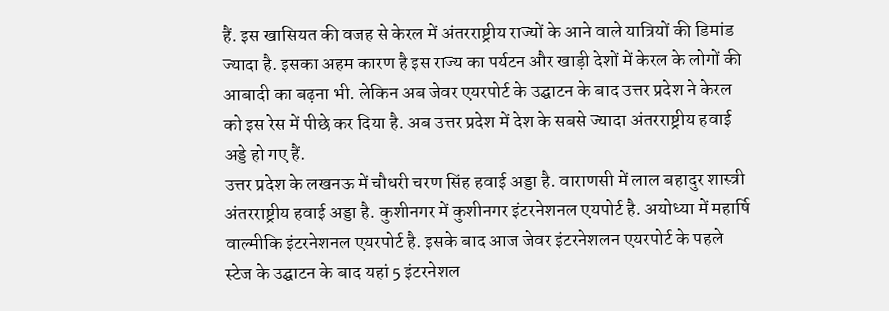हैं. इस खासियत की वजह से केरल में अंतरराष्ट्रीय राज्यों के आने वाले यात्रियों की डिमांड ज्यादा है. इसका अहम कारण है इस राज्य का पर्यटन और खाड़ी देशों में केरल के लोगों की आबादी का बढ़ना भी. लेकिन अब जेवर एयरपोर्ट के उद्घाटन के बाद उत्तर प्रदेश ने केरल को इस रेस में पीछे कर दिया है. अब उत्तर प्रदेश में देश के सबसे ज्यादा अंतरराष्ट्रीय हवाई अड्डे हो गए हैं.
उत्तर प्रदेश के लखनऊ में चौधरी चरण सिंह हवाई अड्डा है. वाराणसी में लाल बहादुर शास्त्री अंतरराष्ट्रीय हवाई अड्डा है. कुशीनगर में कुशीनगर इंटरनेशनल एयपोर्ट है. अयोध्या में महार्षि वाल्मीकि इंटरनेशनल एयरपोर्ट है. इसके बाद आज जेवर इंटरनेशलन एयरपोर्ट के पहले स्टेज के उद्घाटन के बाद यहां 5 इंटरनेशल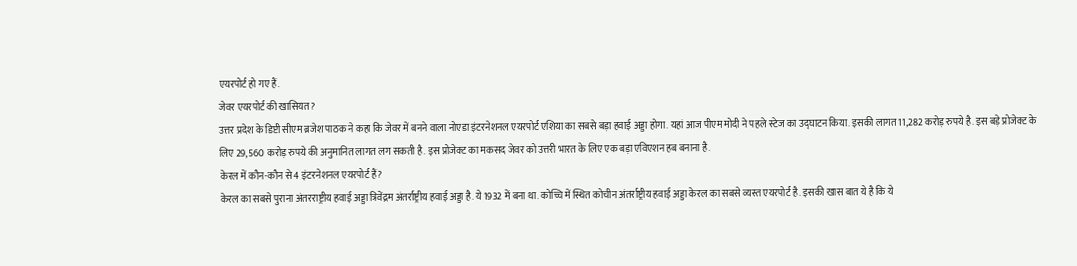एयरपोर्ट हो गए हैं.
जेवर एयरपोर्ट की खासियत?
उत्तर प्रदेश के डिप्टी सीएम ब्रजेश पाठक ने कहा कि जेवर में बनने वाला नोएडा इंटरनेशनल एयरपोर्ट एशिया का सबसे बड़ा हवाई अड्डा होगा. यहां आज पीएम मोदी ने पहले स्टेज का उद्घाटन किया. इसकी लागत 11,282 करोड़ रुपये है. इस बड़े प्रोजेक्ट के लिए 29,560 करोड़ रुपये की अनुमानित लागत लग सकती है. इस प्रोजेक्ट का मकसद जेवर को उत्तरी भारत के लिए एक बड़ा एविएशन हब बनाना है.
केरल में कौन-कौन से 4 इंटरनेशनल एयरपोर्ट हैं?
केरल का सबसे पुराना अंतरराष्ट्रीय हवाई अड्डा त्रिवेंद्रम अंतर्राष्ट्रीय हवाई अड्डा है. ये 1932 में बना था. कोच्चि में स्थित कोचीन अंतर्राष्ट्रीय हवाई अड्डा केरल का सबसे व्यस्त एयरपोर्ट है. इसकी खास बात ये है कि ये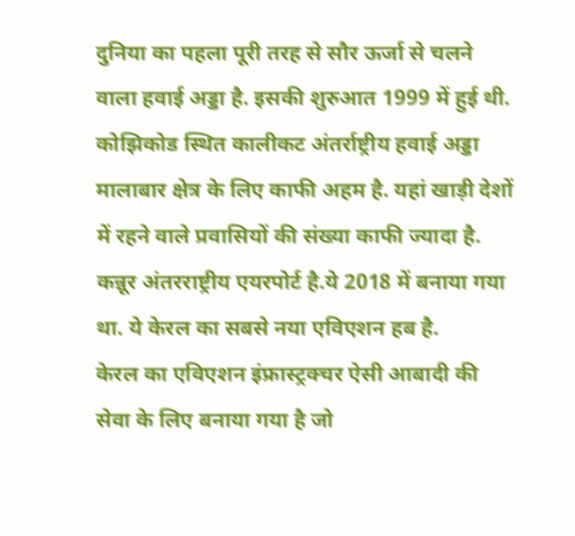दुनिया का पहला पूरी तरह से सौर ऊर्जा से चलने वाला हवाई अड्डा है. इसकी शुरुआत 1999 में हुई थी. कोझिकोड स्थित कालीकट अंतर्राष्ट्रीय हवाई अड्डा मालाबार क्षेत्र के लिए काफी अहम है. यहां खाड़ी देशों में रहने वाले प्रवासियों की संख्या काफी ज्यादा है. कन्नूर अंतरराष्ट्रीय एयरपोर्ट है.ये 2018 में बनाया गया था. ये केरल का सबसे नया एविएशन हब है.
केरल का एविएशन इंफ्रास्ट्रक्चर ऐसी आबादी की सेवा के लिए बनाया गया है जो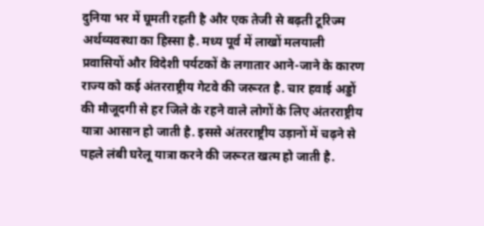दुनिया भर में घूमती रहती है और एक तेजी से बढ़ती टूरिज्म अर्थव्यवस्था का हिस्सा है. मध्य पूर्व में लाखों मलयाली प्रवासियों और विदेशी पर्यटकों के लगातार आने-जाने के कारण राज्य को कई अंतरराष्ट्रीय गेटवे की जरूरत है. चार हवाई अड्डों की मौजूदगी से हर जिले के रहने वाले लोगों के लिए अंतरराष्ट्रीय यात्रा आसान हो जाती है. इससे अंतरराष्ट्रीय उड़ानों में चढ़ने से पहले लंबी घरेलू यात्रा करने की जरूरत खत्म हो जाती है.